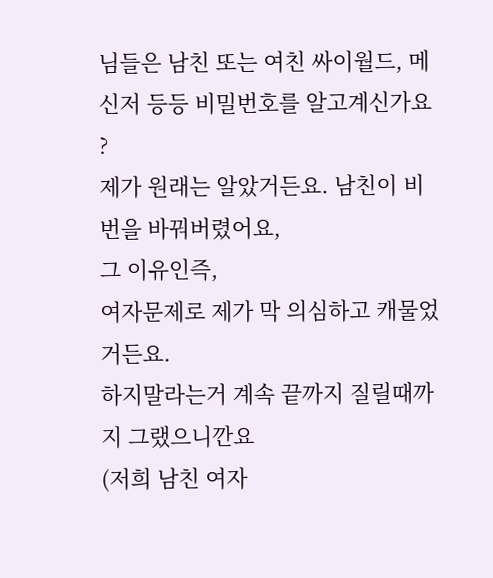님들은 남친 또는 여친 싸이월드, 메신저 등등 비밀번호를 알고계신가요 ?
제가 원래는 알았거든요. 남친이 비번을 바꿔버렸어요,
그 이유인즉,
여자문제로 제가 막 의심하고 캐물었거든요.
하지말라는거 계속 끝까지 질릴때까지 그랬으니깐요
(저희 남친 여자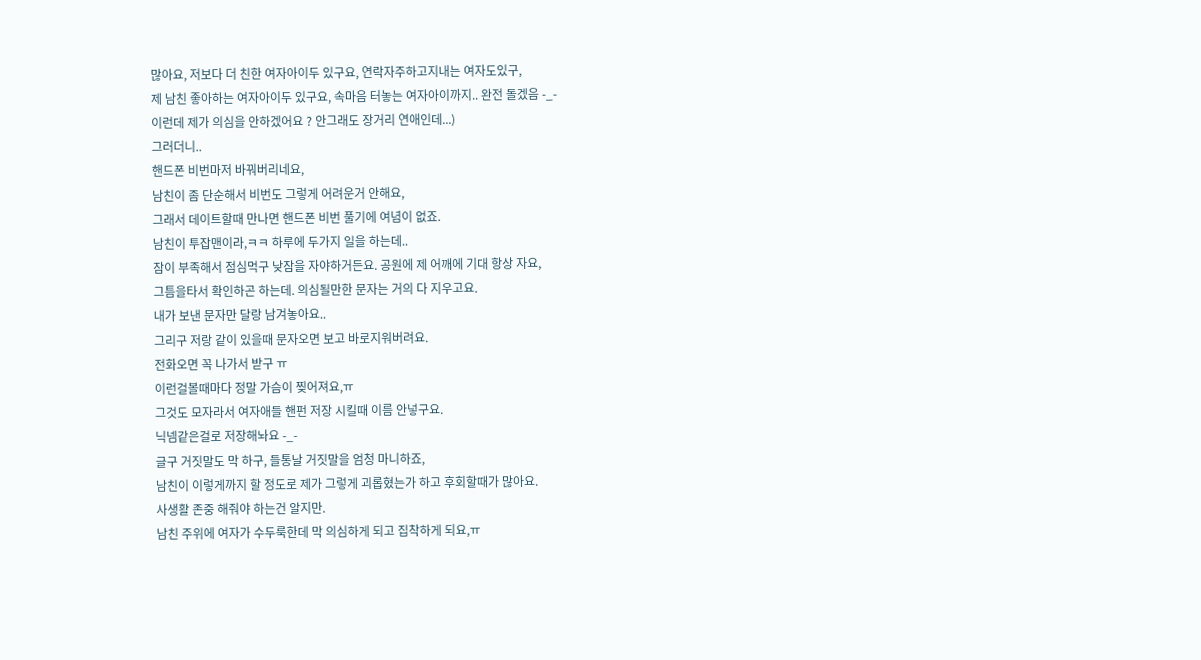많아요, 저보다 더 친한 여자아이두 있구요, 연락자주하고지내는 여자도있구,
제 남친 좋아하는 여자아이두 있구요, 속마음 터놓는 여자아이까지.. 완전 돌겠음 -_-
이런데 제가 의심을 안하겠어요 ? 안그래도 장거리 연애인데...)
그러더니..
핸드폰 비번마저 바꿔버리네요,
남친이 좀 단순해서 비번도 그렇게 어려운거 안해요,
그래서 데이트할때 만나면 핸드폰 비번 풀기에 여념이 없죠.
남친이 투잡맨이라,ㅋㅋ 하루에 두가지 일을 하는데..
잠이 부족해서 점심먹구 낮잠을 자야하거든요. 공원에 제 어깨에 기대 항상 자요,
그틈을타서 확인하곤 하는데. 의심될만한 문자는 거의 다 지우고요.
내가 보낸 문자만 달랑 남겨놓아요..
그리구 저랑 같이 있을때 문자오면 보고 바로지워버려요.
전화오면 꼭 나가서 받구 ㅠ
이런걸볼때마다 정말 가슴이 찢어져요,ㅠ
그것도 모자라서 여자애들 핸펀 저장 시킬때 이름 안넣구요.
닉넴같은걸로 저장해놔요 -_-
글구 거짓말도 막 하구, 들통날 거짓말을 엄청 마니하죠,
남친이 이렇게까지 할 정도로 제가 그렇게 괴롭혔는가 하고 후회할때가 많아요.
사생활 존중 해줘야 하는건 알지만.
남친 주위에 여자가 수두룩한데 막 의심하게 되고 집착하게 되요,ㅠ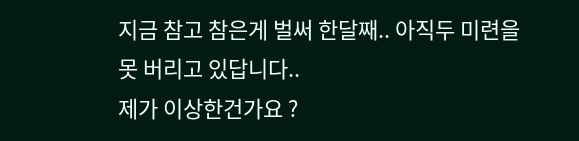지금 참고 참은게 벌써 한달째.. 아직두 미련을 못 버리고 있답니다..
제가 이상한건가요 ?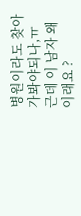병원이라도 찾아가봐야되나,ㅠ
근데 이 남자 왜 이래요 ?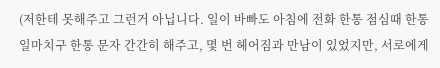(저한테 못해주고 그런거 아닙니다. 일이 바빠도 아침에 전화 한통 점심때 한통 일마치구 한통 문자 간간히 해주고, 몇 번 헤어짐과 만남이 있었지만, 서로에게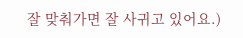잘 맞춰가면 잘 사귀고 있어요.)